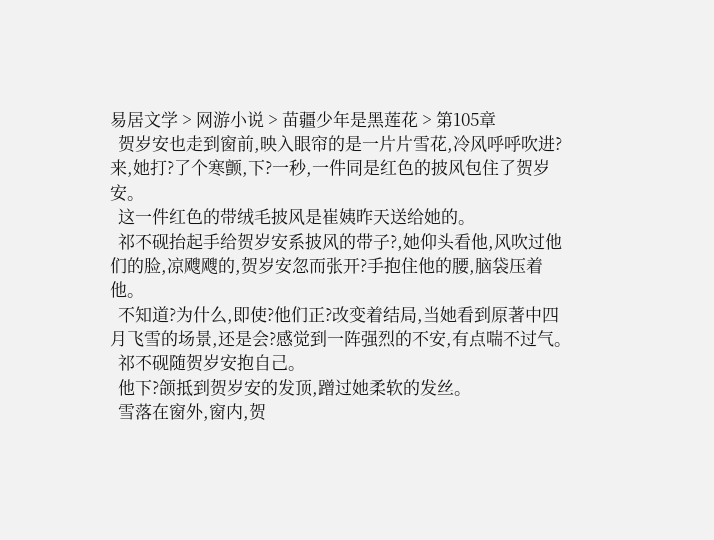易居文学 > 网游小说 > 苗疆少年是黑莲花 > 第105章
  贺岁安也走到窗前,映入眼帘的是一片片雪花,冷风呼呼吹进?来,她打?了个寒颤,下?一秒,一件同是红色的披风包住了贺岁安。
  这一件红色的带绒毛披风是崔姨昨天送给她的。
  祁不砚抬起手给贺岁安系披风的带子?,她仰头看他,风吹过他们的脸,凉飕飕的,贺岁安忽而张开?手抱住他的腰,脑袋压着他。
  不知道?为什么,即使?他们正?改变着结局,当她看到原著中四月飞雪的场景,还是会?感觉到一阵强烈的不安,有点喘不过气。
  祁不砚随贺岁安抱自己。
  他下?颌抵到贺岁安的发顶,蹭过她柔软的发丝。
  雪落在窗外,窗内,贺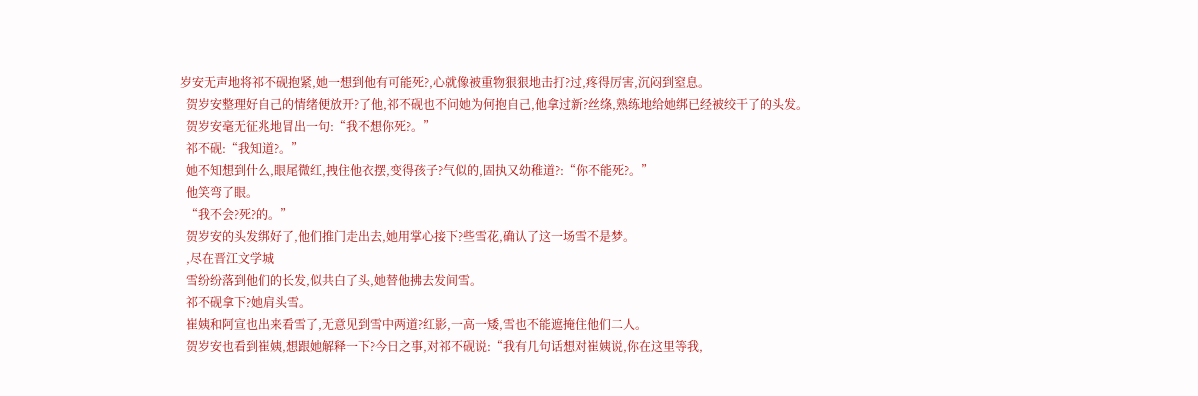岁安无声地将祁不砚抱紧,她一想到他有可能死?,心就像被重物狠狠地击打?过,疼得厉害,沉闷到窒息。
  贺岁安整理好自己的情绪便放开?了他,祁不砚也不问她为何抱自己,他拿过新?丝绦,熟练地给她绑已经被绞干了的头发。
  贺岁安毫无征兆地冒出一句:“我不想你死?。”
  祁不砚:“我知道?。”
  她不知想到什么,眼尾微红,拽住他衣摆,变得孩子?气似的,固执又幼稚道?:“你不能死?。”
  他笑弯了眼。
  “我不会?死?的。”
  贺岁安的头发绑好了,他们推门走出去,她用掌心接下?些雪花,确认了这一场雪不是梦。
  ,尽在晋江文学城
  雪纷纷落到他们的长发,似共白了头,她替他拂去发间雪。
  祁不砚拿下?她肩头雪。
  崔姨和阿宣也出来看雪了,无意见到雪中两道?红影,一高一矮,雪也不能遮掩住他们二人。
  贺岁安也看到崔姨,想跟她解释一下?今日之事,对祁不砚说:“我有几句话想对崔姨说,你在这里等我,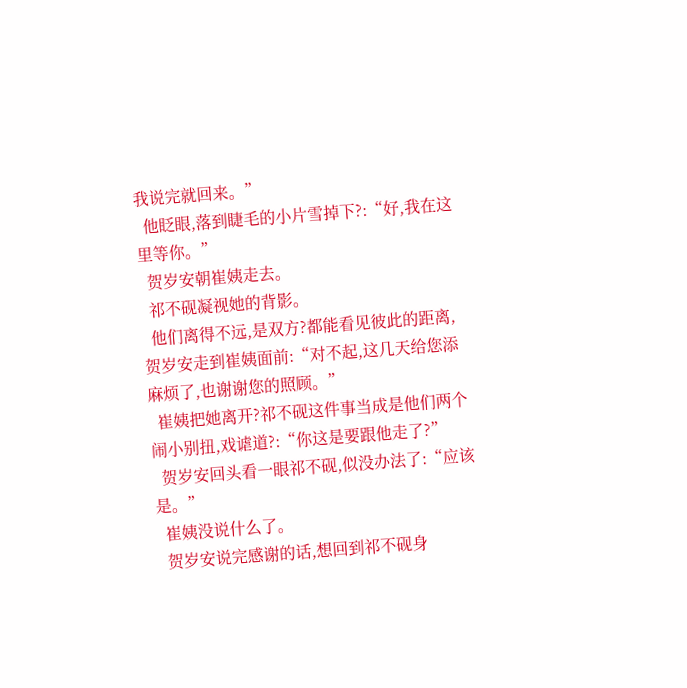我说完就回来。”
  他眨眼,落到睫毛的小片雪掉下?:“好,我在这里等你。”
  贺岁安朝崔姨走去。
  祁不砚凝视她的背影。
  他们离得不远,是双方?都能看见彼此的距离,贺岁安走到崔姨面前:“对不起,这几天给您添麻烦了,也谢谢您的照顾。”
  崔姨把她离开?祁不砚这件事当成是他们两个闹小别扭,戏谑道?:“你这是要跟他走了?”
  贺岁安回头看一眼祁不砚,似没办法了:“应该是。”
  崔姨没说什么了。
  贺岁安说完感谢的话,想回到祁不砚身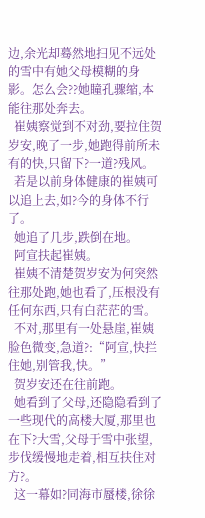边,余光却蓦然地扫见不远处的雪中有她父母模糊的身影。怎么会??她瞳孔骤缩,本能往那处奔去。
  崔姨察觉到不对劲,要拉住贺岁安,晚了一步,她跑得前所未有的快,只留下?一道?残风。
  若是以前身体健康的崔姨可以追上去,如?今的身体不行了。
  她追了几步,跌倒在地。
  阿宣扶起崔姨。
  崔姨不清楚贺岁安为何突然往那处跑,她也看了,压根没有任何东西,只有白茫茫的雪。
  不对,那里有一处悬崖,崔姨脸色微变,急道?:“阿宣,快拦住她,别管我,快。”
  贺岁安还在往前跑。
  她看到了父母,还隐隐看到了一些现代的高楼大厦,那里也在下?大雪,父母于雪中张望,步伐缓慢地走着,相互扶住对方?。
  这一幕如?同海市蜃楼,徐徐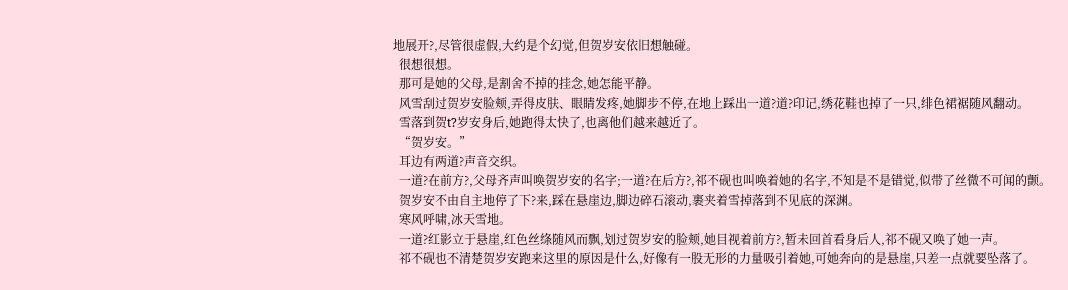地展开?,尽管很虚假,大约是个幻觉,但贺岁安依旧想触碰。
  很想很想。
  那可是她的父母,是割舍不掉的挂念,她怎能平静。
  风雪刮过贺岁安脸颊,弄得皮肤、眼睛发疼,她脚步不停,在地上踩出一道?道?印记,绣花鞋也掉了一只,绯色裙裾随风翻动。
  雪落到贺t?岁安身后,她跑得太快了,也离他们越来越近了。
  “贺岁安。”
  耳边有两道?声音交织。
  一道?在前方?,父母齐声叫唤贺岁安的名字;一道?在后方?,祁不砚也叫唤着她的名字,不知是不是错觉,似带了丝微不可闻的颤。
  贺岁安不由自主地停了下?来,踩在悬崖边,脚边碎石滚动,裹夹着雪掉落到不见底的深渊。
  寒风呼啸,冰天雪地。
  一道?红影立于悬崖,红色丝绦随风而飘,划过贺岁安的脸颊,她目视着前方?,暂未回首看身后人,祁不砚又唤了她一声。
  祁不砚也不清楚贺岁安跑来这里的原因是什么,好像有一股无形的力量吸引着她,可她奔向的是悬崖,只差一点就要坠落了。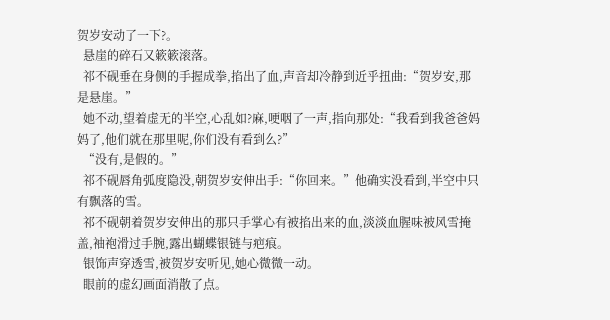贺岁安动了一下?。
  悬崖的碎石又簌簌滚落。
  祁不砚垂在身侧的手握成拳,掐出了血,声音却冷静到近乎扭曲:“贺岁安,那是悬崖。”
  她不动,望着虚无的半空,心乱如?麻,哽咽了一声,指向那处:“我看到我爸爸妈妈了,他们就在那里呢,你们没有看到么?”
  “没有,是假的。”
  祁不砚唇角弧度隐没,朝贺岁安伸出手:“你回来。”他确实没看到,半空中只有飘落的雪。
  祁不砚朝着贺岁安伸出的那只手掌心有被掐出来的血,淡淡血腥味被风雪掩盖,袖袍滑过手腕,露出蝴蝶银链与疤痕。
  银饰声穿透雪,被贺岁安听见,她心微微一动。
  眼前的虚幻画面消散了点。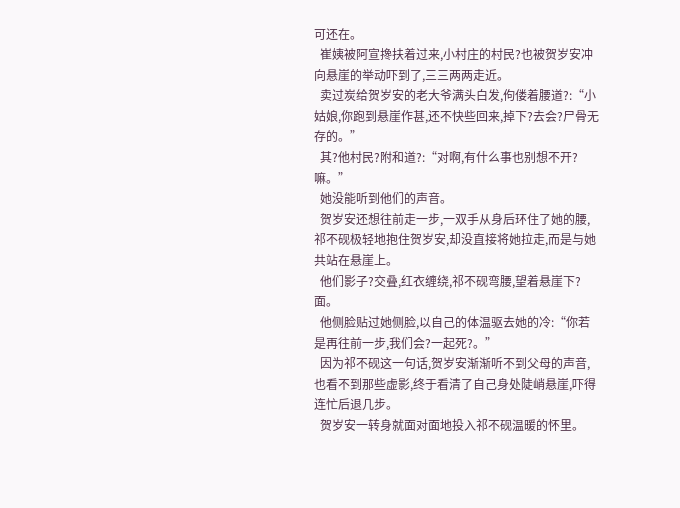可还在。
  崔姨被阿宣搀扶着过来,小村庄的村民?也被贺岁安冲向悬崖的举动吓到了,三三两两走近。
  卖过炭给贺岁安的老大爷满头白发,佝偻着腰道?:“小姑娘,你跑到悬崖作甚,还不快些回来,掉下?去会?尸骨无存的。”
  其?他村民?附和道?:“对啊,有什么事也别想不开?嘛。”
  她没能听到他们的声音。
  贺岁安还想往前走一步,一双手从身后环住了她的腰,祁不砚极轻地抱住贺岁安,却没直接将她拉走,而是与她共站在悬崖上。
  他们影子?交叠,红衣缠绕,祁不砚弯腰,望着悬崖下?面。
  他侧脸贴过她侧脸,以自己的体温驱去她的冷:“你若是再往前一步,我们会?一起死?。”
  因为祁不砚这一句话,贺岁安渐渐听不到父母的声音,也看不到那些虚影,终于看清了自己身处陡峭悬崖,吓得连忙后退几步。
  贺岁安一转身就面对面地投入祁不砚温暖的怀里。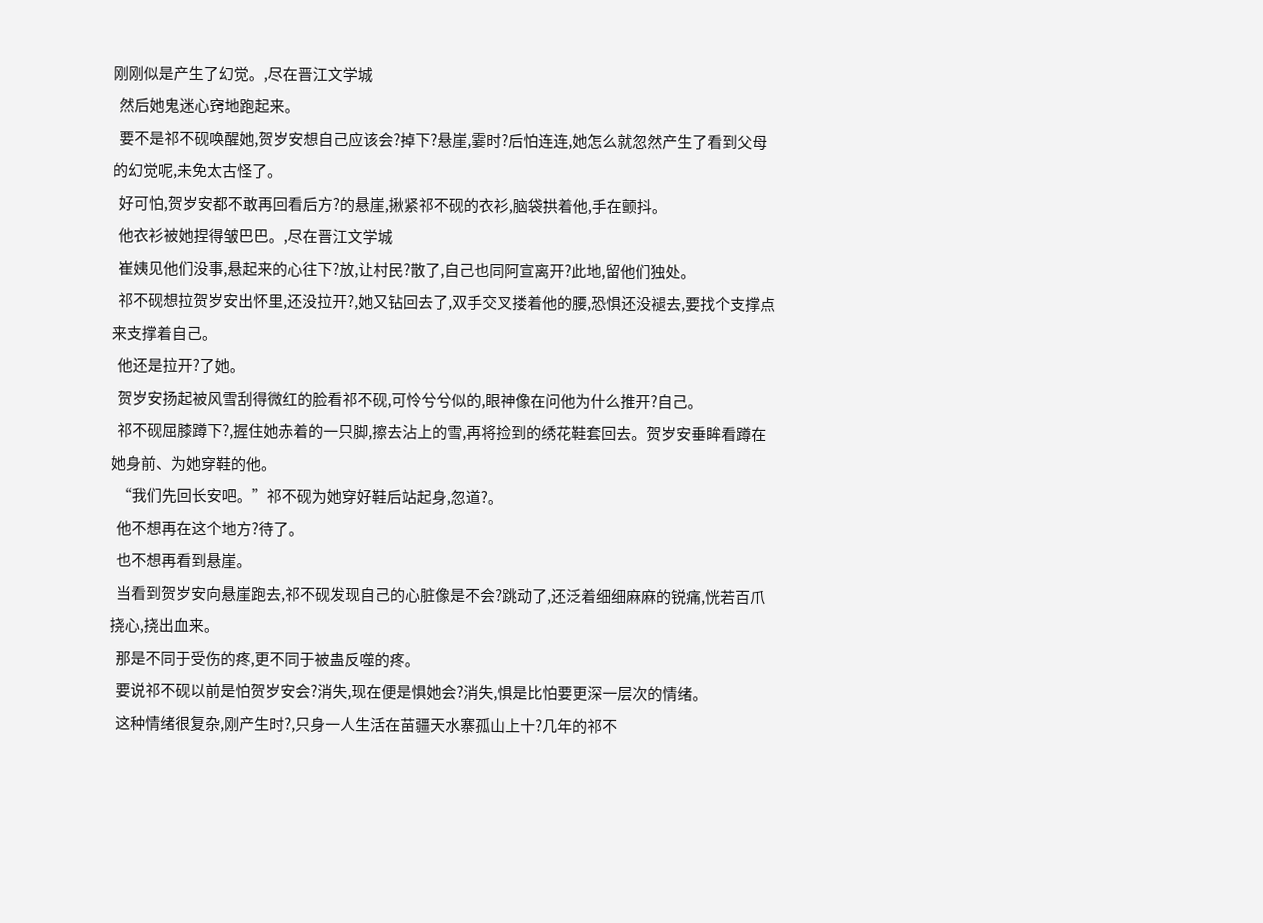刚刚似是产生了幻觉。,尽在晋江文学城
  然后她鬼迷心窍地跑起来。
  要不是祁不砚唤醒她,贺岁安想自己应该会?掉下?悬崖,霎时?后怕连连,她怎么就忽然产生了看到父母的幻觉呢,未免太古怪了。
  好可怕,贺岁安都不敢再回看后方?的悬崖,揪紧祁不砚的衣衫,脑袋拱着他,手在颤抖。
  他衣衫被她捏得皱巴巴。,尽在晋江文学城
  崔姨见他们没事,悬起来的心往下?放,让村民?散了,自己也同阿宣离开?此地,留他们独处。
  祁不砚想拉贺岁安出怀里,还没拉开?,她又钻回去了,双手交叉搂着他的腰,恐惧还没褪去,要找个支撑点来支撑着自己。
  他还是拉开?了她。
  贺岁安扬起被风雪刮得微红的脸看祁不砚,可怜兮兮似的,眼神像在问他为什么推开?自己。
  祁不砚屈膝蹲下?,握住她赤着的一只脚,擦去沾上的雪,再将捡到的绣花鞋套回去。贺岁安垂眸看蹲在她身前、为她穿鞋的他。
  “我们先回长安吧。”祁不砚为她穿好鞋后站起身,忽道?。
  他不想再在这个地方?待了。
  也不想再看到悬崖。
  当看到贺岁安向悬崖跑去,祁不砚发现自己的心脏像是不会?跳动了,还泛着细细麻麻的锐痛,恍若百爪挠心,挠出血来。
  那是不同于受伤的疼,更不同于被蛊反噬的疼。
  要说祁不砚以前是怕贺岁安会?消失,现在便是惧她会?消失,惧是比怕要更深一层次的情绪。
  这种情绪很复杂,刚产生时?,只身一人生活在苗疆天水寨孤山上十?几年的祁不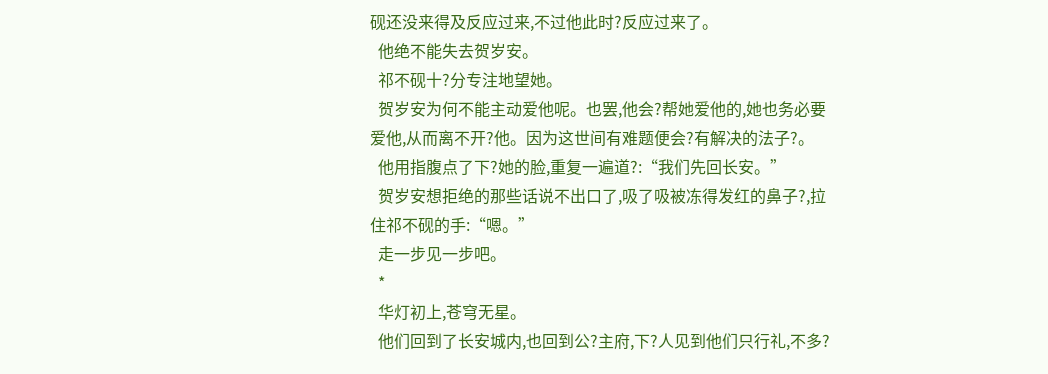砚还没来得及反应过来,不过他此时?反应过来了。
  他绝不能失去贺岁安。
  祁不砚十?分专注地望她。
  贺岁安为何不能主动爱他呢。也罢,他会?帮她爱他的,她也务必要爱他,从而离不开?他。因为这世间有难题便会?有解决的法子?。
  他用指腹点了下?她的脸,重复一遍道?:“我们先回长安。”
  贺岁安想拒绝的那些话说不出口了,吸了吸被冻得发红的鼻子?,拉住祁不砚的手:“嗯。”
  走一步见一步吧。
  *
  华灯初上,苍穹无星。
  他们回到了长安城内,也回到公?主府,下?人见到他们只行礼,不多?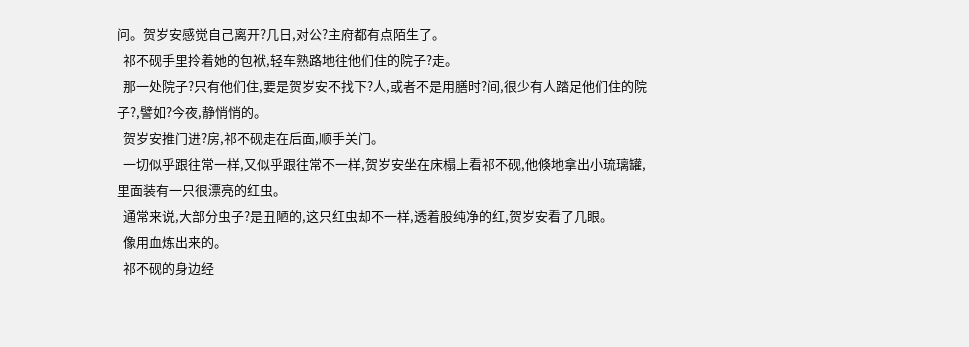问。贺岁安感觉自己离开?几日,对公?主府都有点陌生了。
  祁不砚手里拎着她的包袱,轻车熟路地往他们住的院子?走。
  那一处院子?只有他们住,要是贺岁安不找下?人,或者不是用膳时?间,很少有人踏足他们住的院子?,譬如?今夜,静悄悄的。
  贺岁安推门进?房,祁不砚走在后面,顺手关门。
  一切似乎跟往常一样,又似乎跟往常不一样,贺岁安坐在床榻上看祁不砚,他倏地拿出小琉璃罐,里面装有一只很漂亮的红虫。
  通常来说,大部分虫子?是丑陋的,这只红虫却不一样,透着股纯净的红,贺岁安看了几眼。
  像用血炼出来的。
  祁不砚的身边经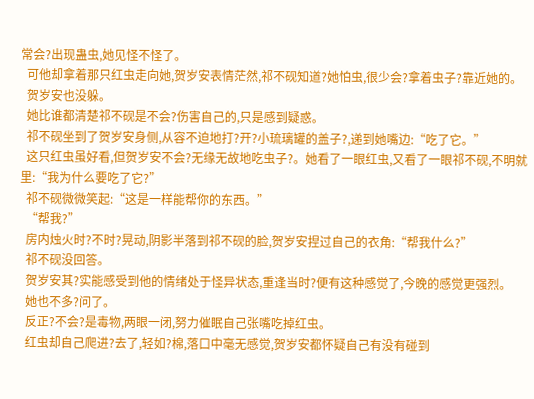常会?出现蛊虫,她见怪不怪了。
  可他却拿着那只红虫走向她,贺岁安表情茫然,祁不砚知道?她怕虫,很少会?拿着虫子?靠近她的。
  贺岁安也没躲。
  她比谁都清楚祁不砚是不会?伤害自己的,只是感到疑惑。
  祁不砚坐到了贺岁安身侧,从容不迫地打?开?小琉璃罐的盖子?,递到她嘴边:“吃了它。”
  这只红虫虽好看,但贺岁安不会?无缘无故地吃虫子?。她看了一眼红虫,又看了一眼祁不砚,不明就里:“我为什么要吃了它?”
  祁不砚微微笑起:“这是一样能帮你的东西。”
  “帮我?”
  房内烛火时?不时?晃动,阴影半落到祁不砚的脸,贺岁安捏过自己的衣角:“帮我什么?”
  祁不砚没回答。
  贺岁安其?实能感受到他的情绪处于怪异状态,重逢当时?便有这种感觉了,今晚的感觉更强烈。
  她也不多?问了。
  反正?不会?是毒物,两眼一闭,努力催眠自己张嘴吃掉红虫。
  红虫却自己爬进?去了,轻如?棉,落口中毫无感觉,贺岁安都怀疑自己有没有碰到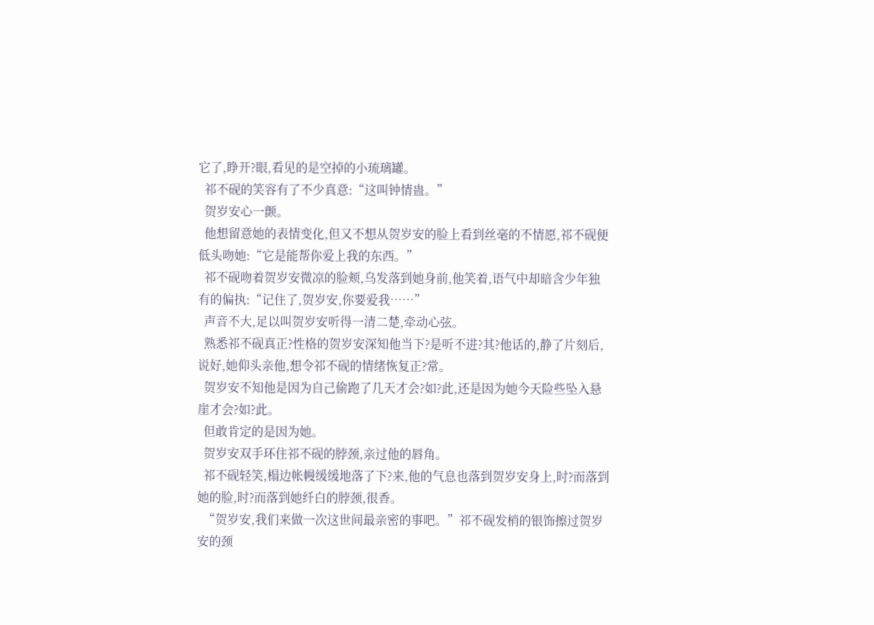它了,睁开?眼,看见的是空掉的小琉璃罐。
  祁不砚的笑容有了不少真意:“这叫钟情蛊。”
  贺岁安心一颤。
  他想留意她的表情变化,但又不想从贺岁安的脸上看到丝毫的不情愿,祁不砚便低头吻她:“它是能帮你爱上我的东西。”
  祁不砚吻着贺岁安微凉的脸颊,乌发落到她身前,他笑着,语气中却暗含少年独有的偏执:“记住了,贺岁安,你要爱我……”
  声音不大,足以叫贺岁安听得一清二楚,牵动心弦。
  熟悉祁不砚真正?性格的贺岁安深知他当下?是听不进?其?他话的,静了片刻后,说好,她仰头亲他,想令祁不砚的情绪恢复正?常。
  贺岁安不知他是因为自己偷跑了几天才会?如?此,还是因为她今天险些坠入悬崖才会?如?此。
  但敢肯定的是因为她。
  贺岁安双手环住祁不砚的脖颈,亲过他的唇角。
  祁不砚轻笑,榻边帐幔缓缓地落了下?来,他的气息也落到贺岁安身上,时?而落到她的脸,时?而落到她纤白的脖颈,很香。
  “贺岁安,我们来做一次这世间最亲密的事吧。”祁不砚发梢的银饰擦过贺岁安的颈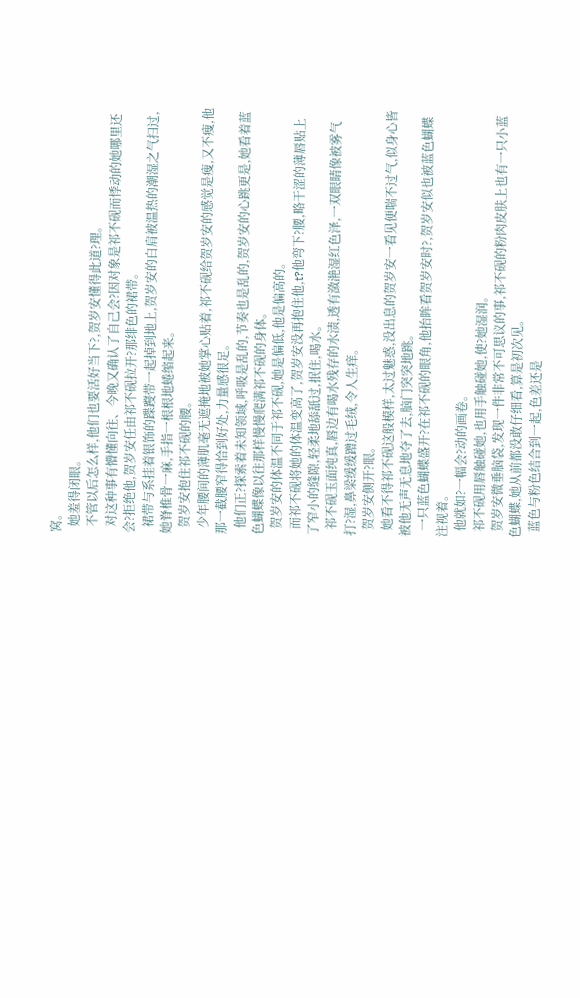窝。
  她羞得闭眼。
  不管以后怎么样,他们也要活好当下?,贺岁安懂得此道?理。
  对这种事有懵懂向往、今晚又确认了自己会?因对象是祁不砚而悸动的她哪里还会?拒绝他,贺岁安任由祁不砚拉开?那绯色的裙带。
  裙带与系挂着银饰的蹀躞带一起掉到地上,贺岁安的白肩被温热的潮湿之气扫过,她脊椎骨一麻,手指一根根地蜷缩起来。
  贺岁安抱住祁不砚的腰。
  少年腰间的薄肌毫无遮掩地被她掌心贴着,祁不砚给贺岁安的感觉是瘦,又不瘦,他那一截腰窄得恰到好处,力量感很足。
  他们正?探索着未知领域,呼吸是乱的,节奏也是乱的,贺岁安的心跳更是,她看着蓝色蝴蝶像以往那样慢慢爬满祁不砚的身体。
  贺岁安的体温不同于祁不砚,她是偏低,他是偏高的。
  而祁不砚将她的体温变高了,贺岁安没再抱住他,t?他弯下?腰,略干涩的薄唇贴上了窄小的缝隙,轻柔地舔舐过,抿住,喝水。
  祁不砚玉面纯真,唇边有喝水残存的水渍,透有潋滟湿红色泽,一双眼睛像被雾气打?湿,鼻梁缓缓蹭过毛绒,令人生痒。
  贺岁安侧开?眼。
  她看不得祁不砚这般模样,太过魅惑,没出息的贺岁安一看见便喘不过气,似身心皆被他无声无息地夺了去,脑门突突地跳。
  一只蓝色蝴蝶盛开?在祁不砚的眼角,他抬眸看贺岁安时?,贺岁安似也被蓝色蝴蝶注视着。
  他就如?一幅会?动的画卷。
  祁不砚用唇触碰她,也用手触碰她,使?她湿润。
  贺岁安微垂脑袋,发现一件非常不可思议的事,祁不砚的粉肉皮肤上也有一只小蓝色蝴蝶,她从前都没敢仔细看,算是初次见。
  蓝色与粉色结合到一起,色差还是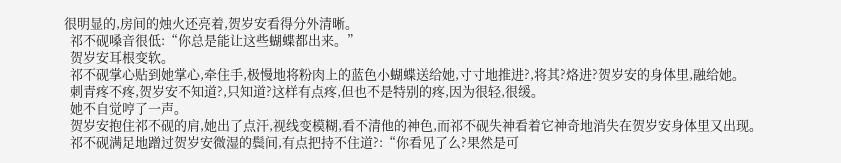很明显的,房间的烛火还亮着,贺岁安看得分外清晰。
  祁不砚嗓音很低:“你总是能让这些蝴蝶都出来。”
  贺岁安耳根变软。
  祁不砚掌心贴到她掌心,牵住手,极慢地将粉肉上的蓝色小蝴蝶送给她,寸寸地推进?,将其?烙进?贺岁安的身体里,融给她。
  刺青疼不疼,贺岁安不知道?,只知道?这样有点疼,但也不是特别的疼,因为很轻,很缓。
  她不自觉哼了一声。
  贺岁安抱住祁不砚的肩,她出了点汗,视线变模糊,看不清他的神色,而祁不砚失神看着它神奇地消失在贺岁安身体里又出现。
  祁不砚满足地蹭过贺岁安微湿的鬓间,有点把持不住道?:“你看见了么?果然是可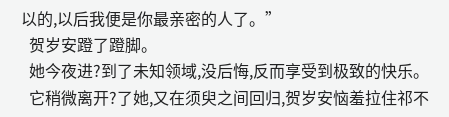以的,以后我便是你最亲密的人了。”
  贺岁安蹬了蹬脚。
  她今夜进?到了未知领域,没后悔,反而享受到极致的快乐。
  它稍微离开?了她,又在须臾之间回归,贺岁安恼羞拉住祁不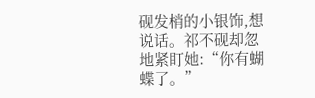砚发梢的小银饰,想说话。祁不砚却忽地紧盯她:“你有蝴蝶了。”